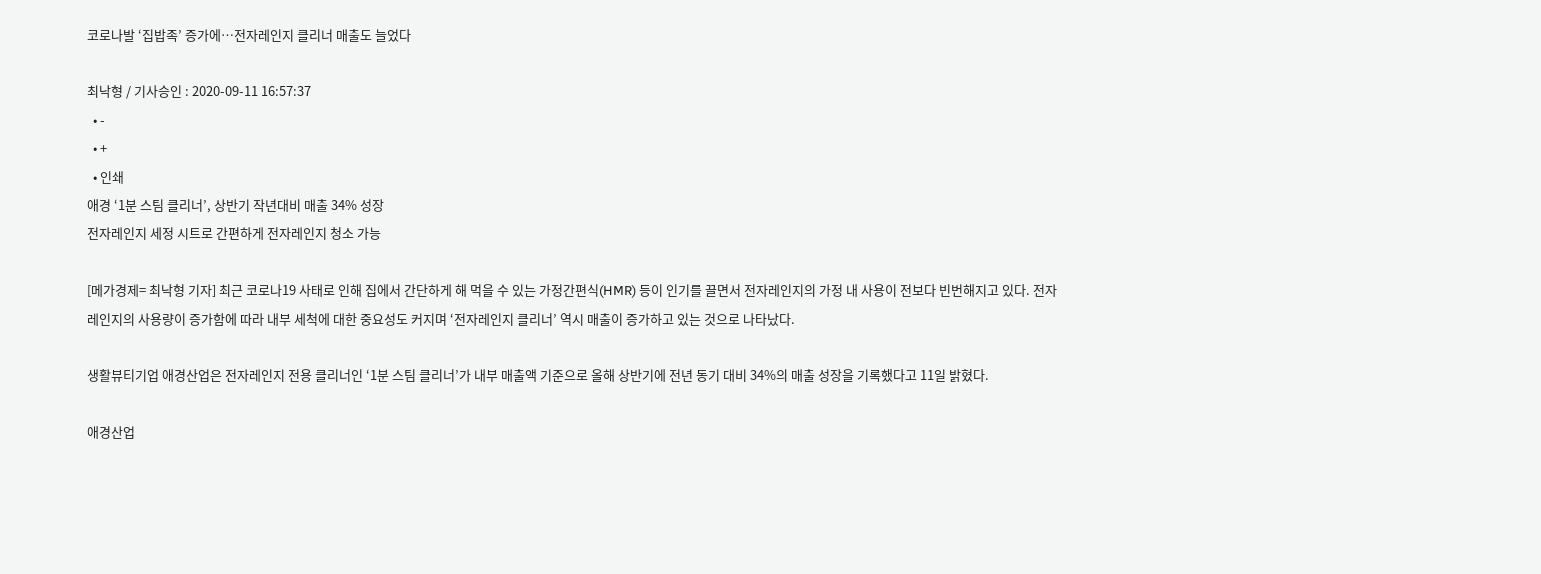코로나발 ‘집밥족’ 증가에…전자레인지 클리너 매출도 늘었다

최낙형 / 기사승인 : 2020-09-11 16:57:37
  • -
  • +
  • 인쇄
애경 ‘1분 스팀 클리너’, 상반기 작년대비 매출 34% 성장
전자레인지 세정 시트로 간편하게 전자레인지 청소 가능

[메가경제= 최낙형 기자] 최근 코로나19 사태로 인해 집에서 간단하게 해 먹을 수 있는 가정간편식(HMR) 등이 인기를 끌면서 전자레인지의 가정 내 사용이 전보다 빈번해지고 있다. 전자레인지의 사용량이 증가함에 따라 내부 세척에 대한 중요성도 커지며 ‘전자레인지 클리너’ 역시 매출이 증가하고 있는 것으로 나타났다.

생활뷰티기업 애경산업은 전자레인지 전용 클리너인 ‘1분 스팀 클리너’가 내부 매출액 기준으로 올해 상반기에 전년 동기 대비 34%의 매출 성장을 기록했다고 11일 밝혔다.

애경산업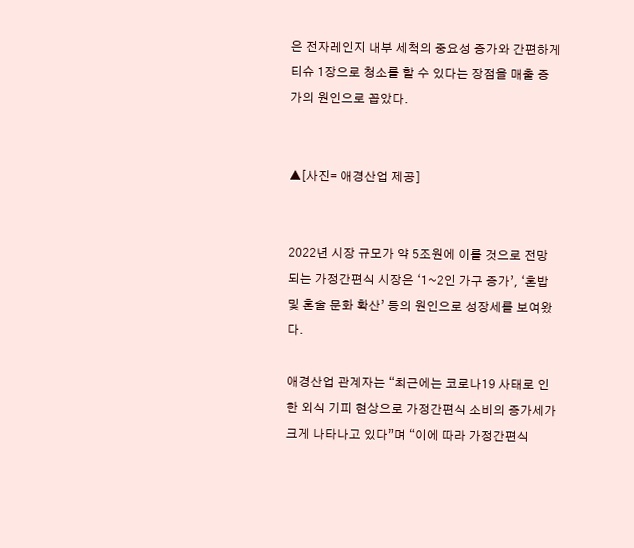은 전자레인지 내부 세척의 중요성 증가와 간편하게 티슈 1장으로 청소를 할 수 있다는 장점을 매출 증가의 원인으로 꼽았다.


▲[사진= 애경산업 제공]


2022년 시장 규모가 약 5조원에 이를 것으로 전망되는 가정간편식 시장은 ‘1~2인 가구 증가’, ‘혼밥 및 혼술 문화 확산’ 등의 원인으로 성장세를 보여왔다.

애경산업 관계자는 “최근에는 코로나19 사태로 인한 외식 기피 현상으로 가정간편식 소비의 증가세가 크게 나타나고 있다”며 “이에 따라 가정간편식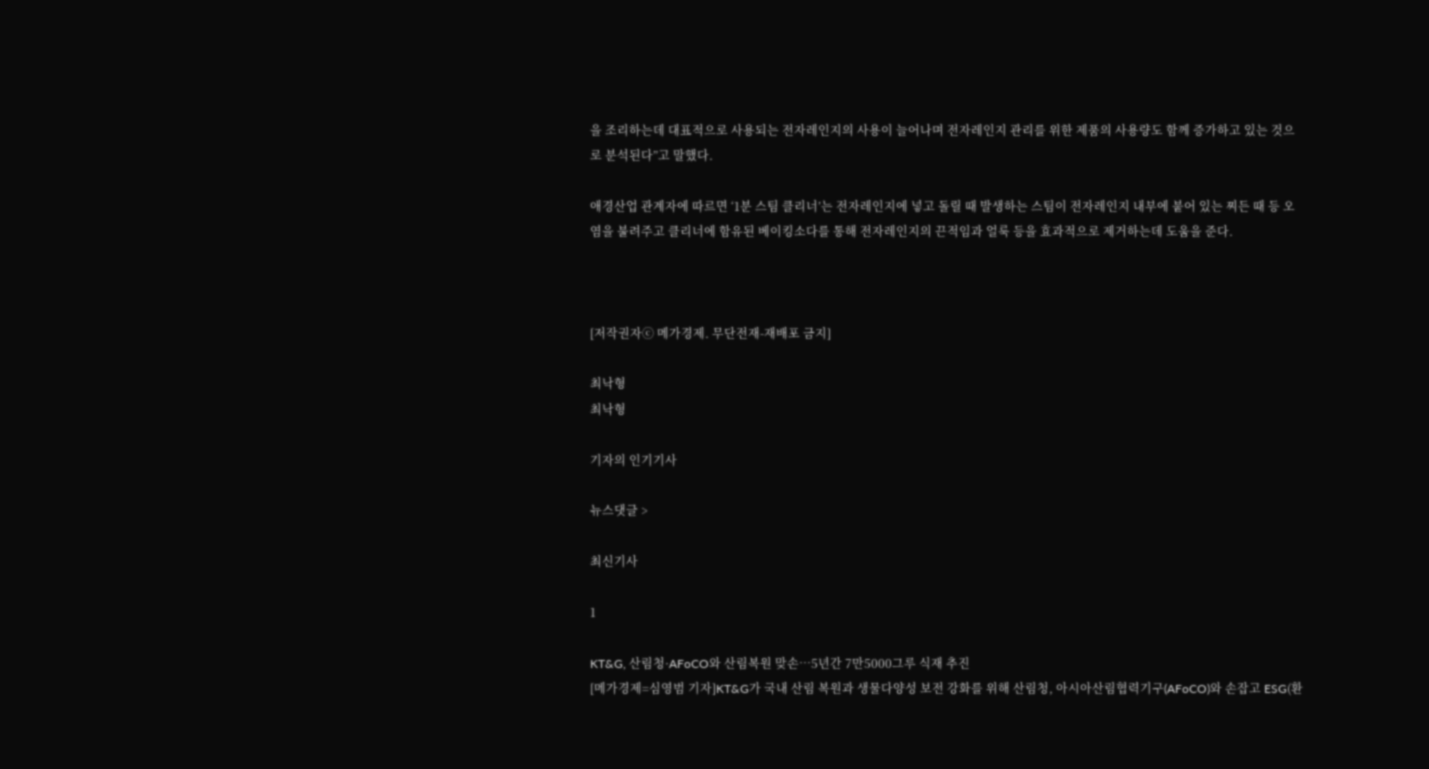을 조리하는데 대표적으로 사용되는 전자레인지의 사용이 늘어나며 전자레인지 관리를 위한 제품의 사용량도 함께 증가하고 있는 것으로 분석된다”고 말했다.

애경산업 관계자에 따르면 ‘1분 스팀 클리너’는 전자레인지에 넣고 돌릴 때 발생하는 스팀이 전자레인지 내부에 붙어 있는 찌든 때 등 오염을 불려주고 클리너에 함유된 베이킹소다를 통해 전자레인지의 끈적임과 얼룩 등을 효과적으로 제거하는데 도움을 준다.



[저작권자ⓒ 메가경제. 무단전재-재배포 금지]

최낙형
최낙형

기자의 인기기사

뉴스댓글 >

최신기사

1

KT&G, 산림청·AFoCO와 산림복원 맞손…5년간 7만5000그루 식재 추진
[메가경제=심영범 기자]KT&G가 국내 산림 복원과 생물다양성 보전 강화를 위해 산림청, 아시아산림협력기구(AFoCO)와 손잡고 ESG(환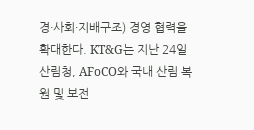경·사회·지배구조) 경영 협력을 확대한다. KT&G는 지난 24일 산림청, AFoCO와 국내 산림 복원 및 보전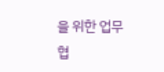을 위한 업무협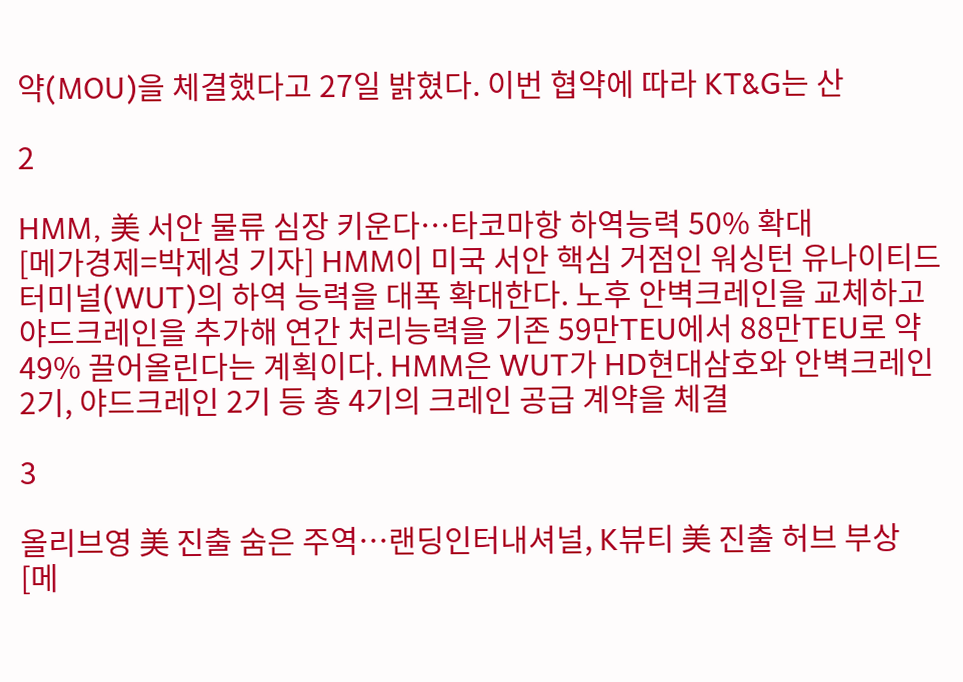약(MOU)을 체결했다고 27일 밝혔다. 이번 협약에 따라 KT&G는 산

2

HMM, 美 서안 물류 심장 키운다…타코마항 하역능력 50% 확대
[메가경제=박제성 기자] HMM이 미국 서안 핵심 거점인 워싱턴 유나이티드 터미널(WUT)의 하역 능력을 대폭 확대한다. 노후 안벽크레인을 교체하고 야드크레인을 추가해 연간 처리능력을 기존 59만TEU에서 88만TEU로 약 49% 끌어올린다는 계획이다. HMM은 WUT가 HD현대삼호와 안벽크레인 2기, 야드크레인 2기 등 총 4기의 크레인 공급 계약을 체결

3

올리브영 美 진출 숨은 주역…랜딩인터내셔널, K뷰티 美 진출 허브 부상
[메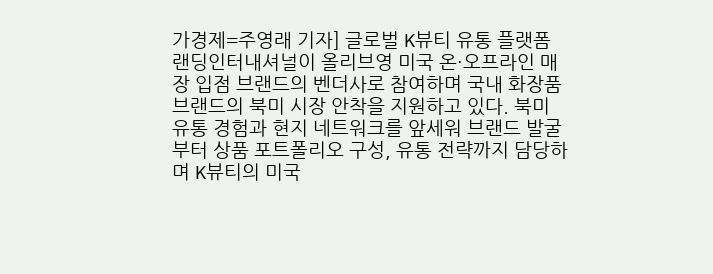가경제=주영래 기자] 글로벌 K뷰티 유통 플랫폼 랜딩인터내셔널이 올리브영 미국 온·오프라인 매장 입점 브랜드의 벤더사로 참여하며 국내 화장품 브랜드의 북미 시장 안착을 지원하고 있다. 북미 유통 경험과 현지 네트워크를 앞세워 브랜드 발굴부터 상품 포트폴리오 구성, 유통 전략까지 담당하며 K뷰티의 미국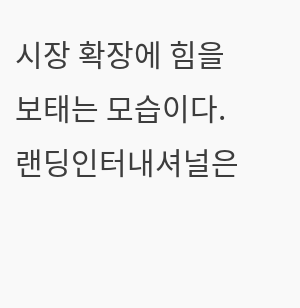시장 확장에 힘을 보태는 모습이다.랜딩인터내셔널은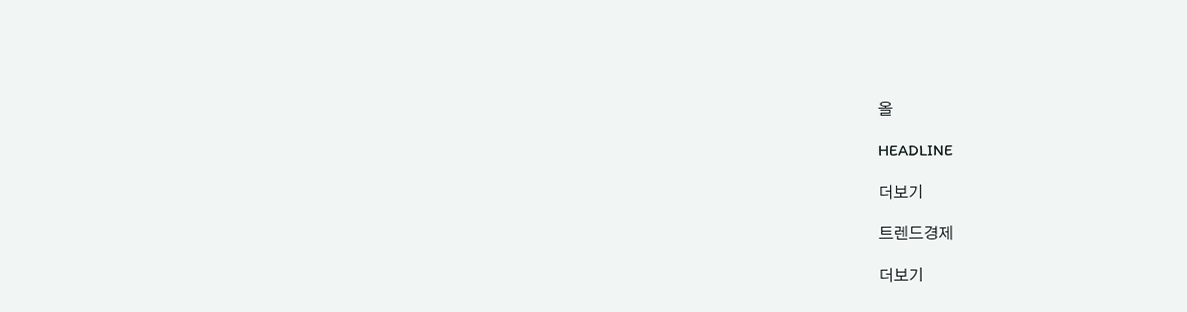올

HEADLINE

더보기

트렌드경제

더보기